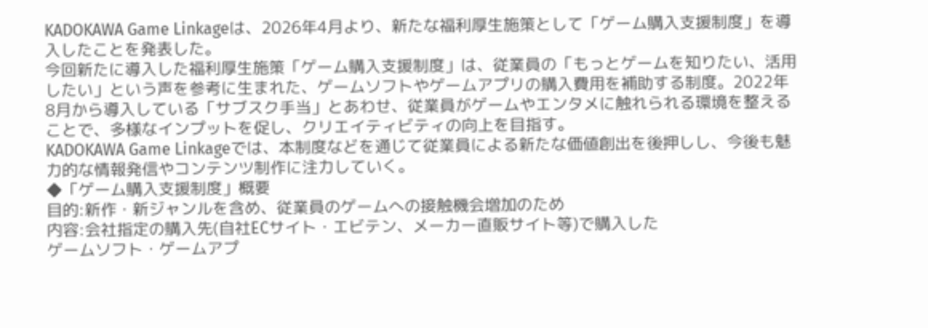KADOKAWA Game Linkageは、2026年4月より、新たな福利厚生施策として「ゲーム購入支援制度」を導入したことを発表した。
今回新たに導入した福利厚生施策「ゲーム購入支援制度」は、従業員の「もっとゲームを知りたい、活用したい」という声を参考に生まれた、ゲームソフトやゲームアプリの購入費用を補助する制度。2022年8月から導入している「サブスク手当」とあわせ、従業員がゲームやエンタメに触れられる環境を整えることで、多様なインプットを促し、クリエイティビティの向上を目指す。
KADOKAWA Game Linkageでは、本制度などを通じて従業員による新たな価値創出を後押しし、今後も魅力的な情報発信やコンテンツ制作に注力していく。
◆「ゲーム購入支援制度」概要
目的:新作・新ジャンルを含め、従業員のゲームへの接触機会増加のため
内容:会社指定の購入先(自社ECサイト・エビテン、メーカー直販サイト等)で購入した
ゲームソフト・ゲームアプ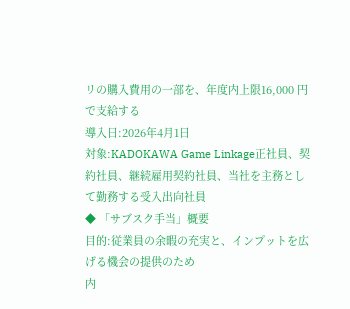リの購入費用の一部を、年度内上限16,000 円で支給する
導入日:2026年4月1日
対象:KADOKAWA Game Linkage正社員、契約社員、継続雇用契約社員、当社を主務とし
て勤務する受入出向社員
◆ 「サブスク手当」概要
目的:従業員の余暇の充実と、インプットを広げる機会の提供のため
内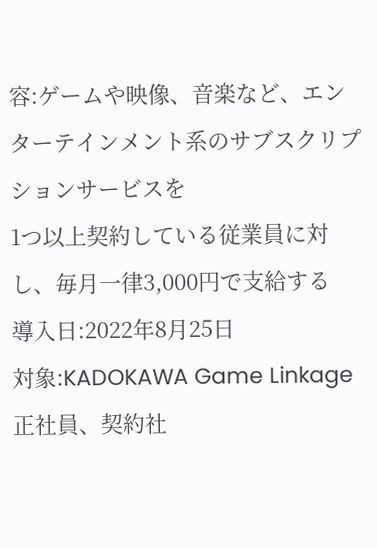容:ゲームや映像、音楽など、エンターテインメント系のサブスクリプションサービスを
1つ以上契約している従業員に対し、毎月一律3,000円で支給する
導入日:2022年8月25日
対象:KADOKAWA Game Linkage正社員、契約社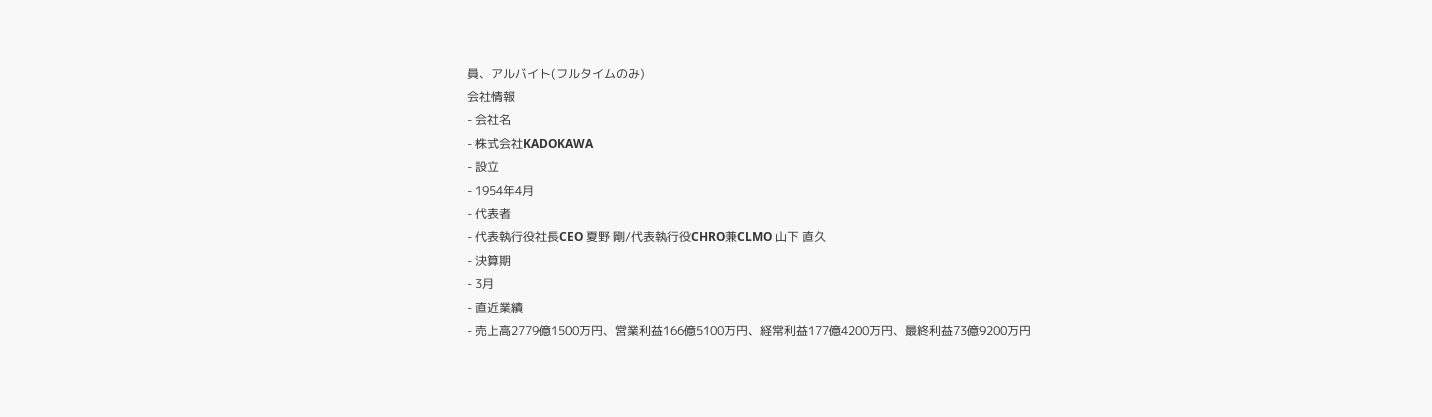員、アルバイト(フルタイムのみ)
会社情報
- 会社名
- 株式会社KADOKAWA
- 設立
- 1954年4月
- 代表者
- 代表執行役社長CEO 夏野 剛/代表執行役CHRO兼CLMO 山下 直久
- 決算期
- 3月
- 直近業績
- 売上高2779億1500万円、営業利益166億5100万円、経常利益177億4200万円、最終利益73億9200万円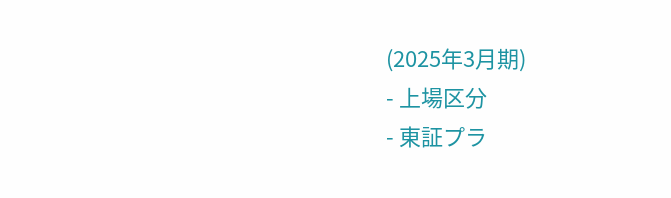(2025年3月期)
- 上場区分
- 東証プラ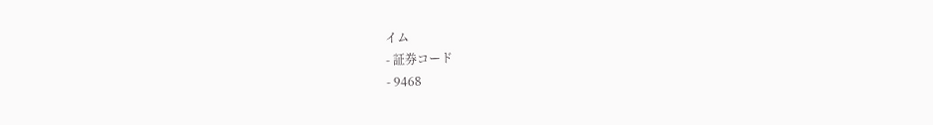イム
- 証券コード
- 9468